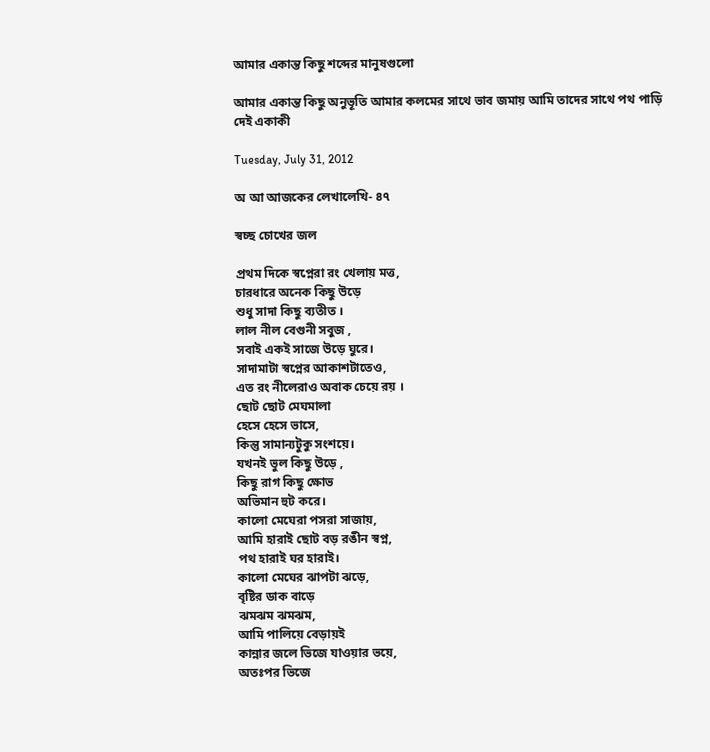আমার একান্ত কিছু শব্দের মানুষগুলো

আমার একান্ত কিছু অনুভূতি আমার কলমের সাথে ভাব জমায় আমি তাদের সাথে পথ পাড়ি দেই একাকী

Tuesday, July 31, 2012

অ আ আজকের লেখালেখি- ৪৭

স্বচ্ছ চোখের জল

প্রথম দিকে স্বপ্নেরা রং খেলায় মত্ত,
চারধারে অনেক কিছু উড়ে
শুধু সাদা কিছু ব্যতীত ।
লাল নীল বেগুনী সবুজ ,
সবাই একই সাজে উড়ে ঘুরে।
সাদামাটা স্বপ্নের আকাশটাতেও,
এত রং নীলেরাও অবাক চেয়ে রয় ।
ছোট ছোট মেঘমালা
হেসে হেসে ভাসে,
কিন্তু সামান্যটুকু সংশয়ে।
যখনই ভুল কিছু উড়ে ,
কিছু রাগ কিছু ক্ষোভ
অভিমান হুট করে।
কালো মেঘেরা পসরা সাজায়,
আমি হারাই ছোট বড় রঙীন স্বপ্ন,
পথ হারাই ঘর হারাই।
কালো মেঘের ঝাপটা ঝড়ে,
বৃষ্টির ডাক বাড়ে
ঝমঝম ঝমঝম,
আমি পালিয়ে বেড়ায়ই
কান্নার জলে ভিজে যাওয়ার ভয়ে,
অতঃপর ভিজে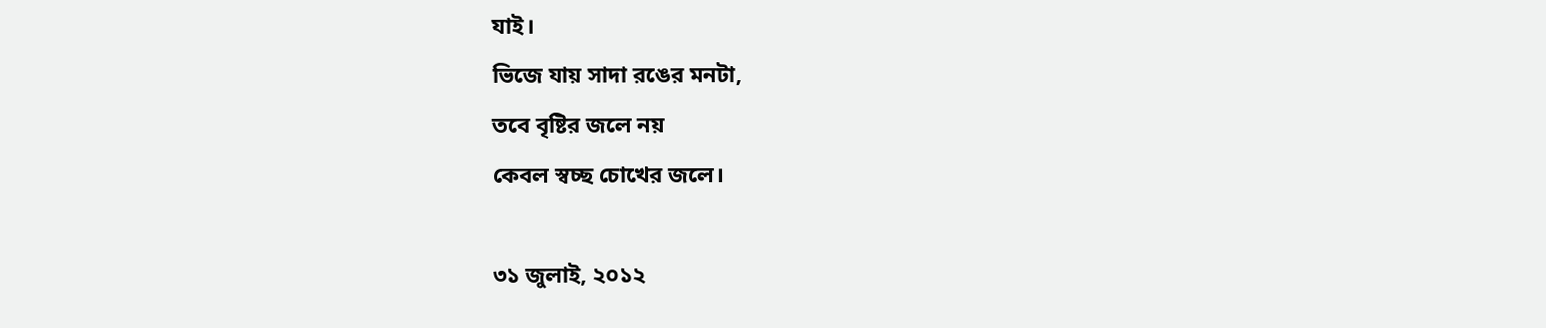যাই।
ভিজে যায় সাদা রঙের মনটা,
তবে বৃষ্টির জলে নয়
কেবল স্বচ্ছ চোখের জলে।

৩১ জুলাই, ২০১২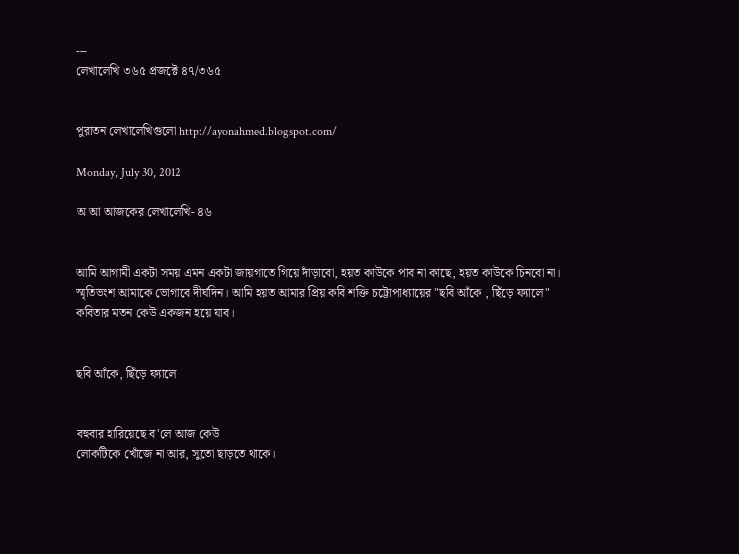---
লেখালেখি ৩৬৫ প্রজক্টে ৪৭/৩৬৫


পুরাতন লেখালেখিগুলো http://ayonahmed.blogspot.com/

Monday, July 30, 2012

অ আ আজকের লেখালেখি- ৪৬


আমি আগামী একটা সময় এমন একটা জায়গাতে গিয়ে দাঁড়াবো, হয়ত কাউকে পাব না কাছে, হয়ত কাউকে চিনবো না। স্মৃতিভংশ আমাকে ভোগাবে দীর্ঘদিন। আমি হয়ত আমার প্রিয় কবি শক্তি চট্টোপাধ্যায়ের "ছবি আঁকে , ছিঁড়ে ফ্যালে" কবিতার মতন কেউ একজন হয়ে যাব।


ছবি আঁকে, ছিঁড়ে ফ্যালে


বহুবার হারিয়েছে ব'লে আজ কেউ
লোকটিকে খোঁজে না আর, সুতো ছাড়তে থাকে।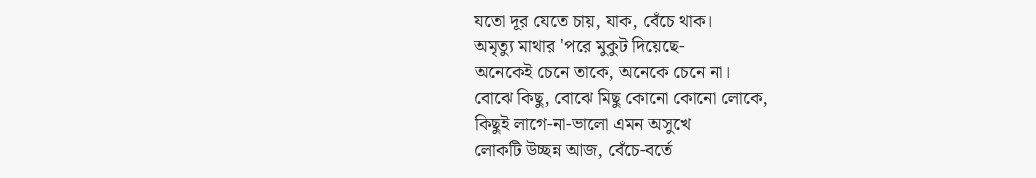যতো দূর যেতে চায়, যাক, বেঁচে থাক।
অমৃত্যু মাথার 'পরে মুকুট দিয়েছে-
অনেকেই চেনে তাকে, অনেকে চেনে না।
বোঝে কিছু, বোঝে মিছু কোনো কোনো লোকে,
কিছুই লাগে-না-ভালো এমন অসুখে
লোকটি উচ্ছন্ন আজ, বেঁচে-বর্তে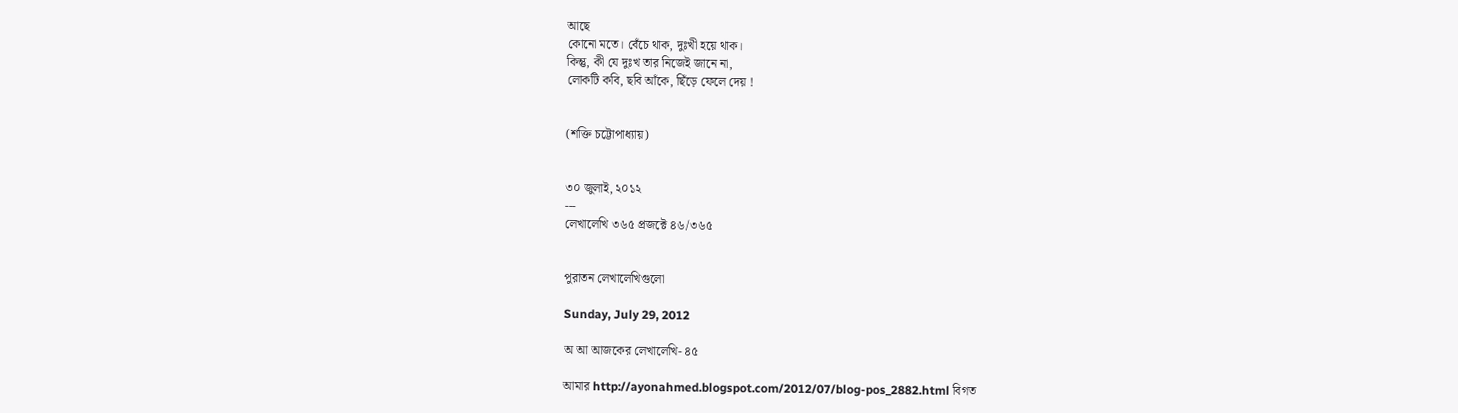আছে
কোনো মতে। বেঁচে থাক, দুঃখী হয়ে থাক।
কিন্তু, কী যে দুঃখ তার নিজেই জানে না,
লোকটি কবি, ছবি আঁকে, ছিঁড়ে ফেলে দেয় !


(শক্তি চট্টোপাধ্যায়)


৩০ জুলাই, ২০১২
---
লেখালেখি ৩৬৫ প্রজক্টে ৪৬/৩৬৫


পুরাতন লেখালেখিগুলো

Sunday, July 29, 2012

অ আ আজকের লেখালেখি- ৪৫

আমার http://ayonahmed.blogspot.com/2012/07/blog-pos_2882.html বিগত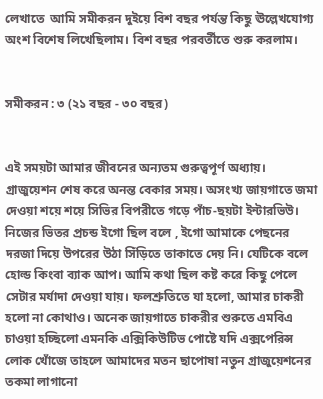লেখাতে  আমি সমীকরন দুইয়ে বিশ বছর পর্যন্ত কিছু ঊল্লেখযোগ্য অংশ বিশেষ লিখেছিলাম। বিশ বছর পরবর্তীতে শুরু করলাম।


সমীকরন : ৩ (২১ বছর - ৩০ বছর)


এই সময়টা আমার জীবনের অন্যতম গুরুত্বপূর্ণ অধ্যায়। গ্রাজুয়েশন শেষ করে অনন্ত বেকার সময়। অসংখ্য জায়গাতে জমা দেওয়া শয়ে শয়ে সিভির বিপরীতে গড়ে পাঁচ-ছয়টা ইন্টারভিউ। নিজের ভিতর প্রচন্ড ইগো ছিল বলে , ইগো আমাকে পেছনের দরজা দিয়ে উপরের উঠা সিঁড়িতে তাকাতে দেয় নি। যেটিকে বলে হোল্ড কিংবা ব্যাক আপ। আমি কথা ছিল কষ্ট করে কিছু পেলে সেটার মর্যাদা দেওয়া যায়। ফলশ্রুতিতে যা হলো, আমার চাকরী হলো না কোথাও। অনেক জায়গাতে চাকরীর শুরুতে এমবিএ চাওয়া হচ্ছিলো এমনকি এক্সিকিউটিভ পোষ্টে যদি এক্সপেরিন্স লোক খোঁজে তাহলে আমাদের মতন ছাপোষা নতুন গ্রাজুয়েশনের তকমা লাগানো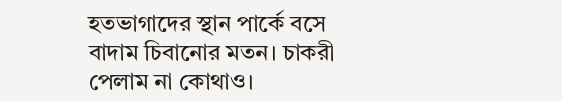হতভাগাদের স্থান পার্কে বসে বাদাম চিবানোর মতন। চাকরী পেলাম না কোথাও।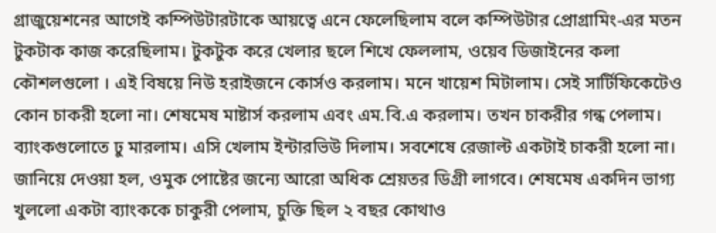গ্রাজুয়েশনের আগেই কম্পিউটারটাকে আয়ত্বে এনে ফেলেছিলাম বলে কম্পিউটার প্রোগ্রামিং-এর মতন টুকটাক কাজ করেছিলাম। টুকটুক করে খেলার ছলে শিখে ফেললাম, ওয়েব ডিজাইনের কলা কৌশলগুলো । এই বিষয়ে নিউ হরাইজনে কোর্সও করলাম। মনে খায়েশ মিটালাম। সেই সার্টিফিকেটেও কোন চাকরী হলো না। শেষমেষ মাষ্টার্স করলাম এবং এম.বি.এ করলাম। তখন চাকরীর গন্ধ পেলাম। ব্যাংকগুলোতে ঢু মারলাম। এসি খেলাম ইন্টারভিউ দিলাম। সবশেষে রেজাল্ট একটাই চাকরী হলো না। জানিয়ে দেওয়া হল, ওমুক পোষ্টের জন্যে আরো অধিক শ্রেয়তর ডিগ্রী লাগবে। শেষমেষ একদিন ভাগ্য খুললো একটা ব্যাংককে চাকুরী পেলাম, চুক্তি ছিল ২ বছর কোথাও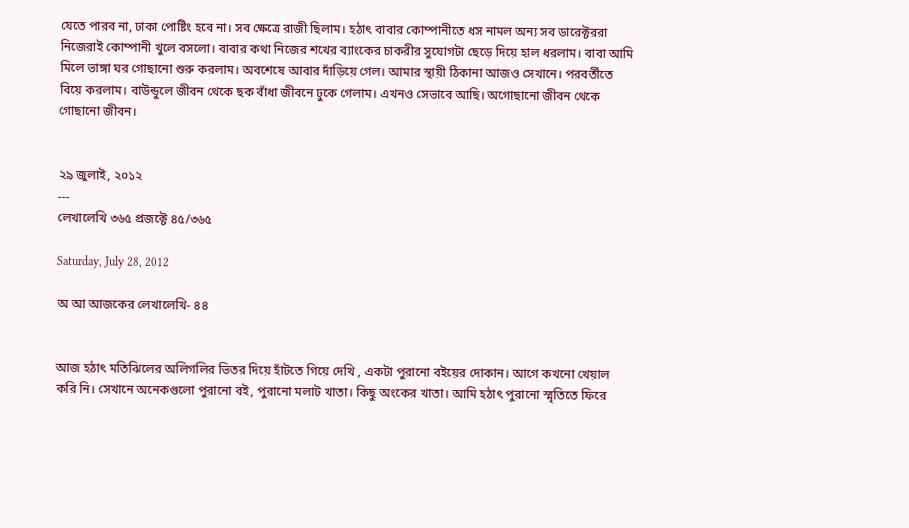যেতে পারব না, ঢাকা পোষ্টিং হবে না। সব ক্ষেত্রে রাজী ছিলাম। হঠাৎ বাবার কোম্পানীতে ধস নামল অন্য সব ডারেক্টররা নিজেরাই কোম্পানী খুলে বসলো। বাবার কথা নিজের শখের ব্যাংকের চাকরীর সুযোগটা ছেড়ে দিয়ে হাল ধরলাম। বাবা আমি মিলে ভাঙ্গা ঘর গোছানো শুরু করলাম। অবশেষে আবার দাঁড়িয়ে গেল। আমার স্থায়ী ঠিকানা আজও সেখানে। পরবর্তীতে বিয়ে করলাম। বাউন্ডুলে জীবন থেকে ছক বাঁধা জীবনে ঢুকে গেলাম। এখনও সেভাবে আছি। অগোছানো জীবন থেকে গোছানো জীবন।


২৯ জুলাই, ২০১২
---
লেখালেখি ৩৬৫ প্রজক্টে ৪৫/৩৬৫

Saturday, July 28, 2012

অ আ আজকের লেখালেখি- ৪৪


আজ হঠাৎ মতিঝিলের অলিগলির ভিতর দিয়ে হাঁটতে গিয়ে দেখি , একটা পুরানো বইয়ের দোকান। আগে কখনো খেয়াল করি নি। সেখানে অনেকগুলো পুরানো বই, পুরানো মলাট খাতা। কিছু অংকের খাতা। আমি হঠাৎ পুরানো স্মৃতিতে ফিরে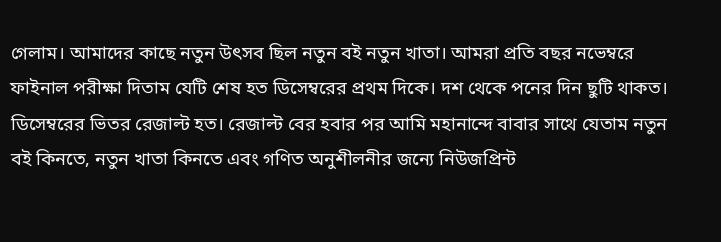গেলাম। আমাদের কাছে নতুন উৎসব ছিল নতুন বই নতুন খাতা। আমরা প্রতি বছর নভেম্বরে ফাইনাল পরীক্ষা দিতাম যেটি শেষ হত ডিসেম্বরের প্রথম দিকে। দশ থেকে পনের দিন ছুটি থাকত। ডিসেম্বরের ভিতর রেজাল্ট হত। রেজাল্ট বের হবার পর আমি মহানান্দে বাবার সাথে যেতাম নতুন বই কিনতে, নতুন খাতা কিনতে এবং গণিত অনুশীলনীর জন্যে নিউজপ্রিন্ট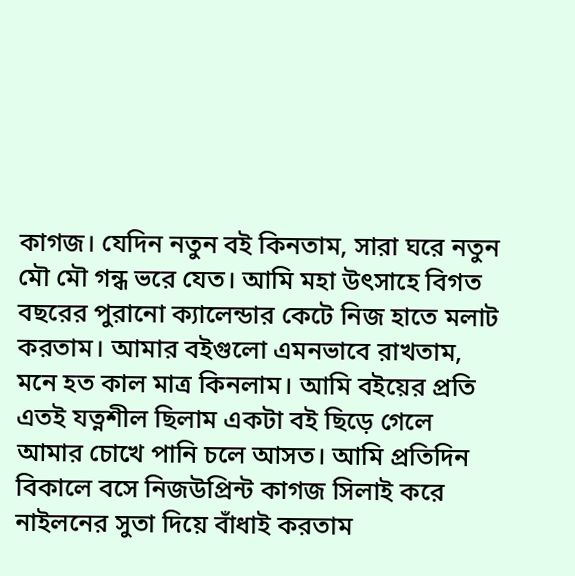কাগজ। যেদিন নতুন বই কিনতাম, সারা ঘরে নতুন মৌ মৌ গন্ধ ভরে যেত। আমি মহা উৎসাহে বিগত বছরের পুরানো ক্যালেন্ডার কেটে নিজ হাতে মলাট করতাম। আমার বইগুলো এমনভাবে রাখতাম, মনে হত কাল মাত্র কিনলাম। আমি বইয়ের প্রতি এতই যত্নশীল ছিলাম একটা বই ছিড়ে গেলে আমার চোখে পানি চলে আসত। আমি প্রতিদিন বিকালে বসে নিজউপ্রিন্ট কাগজ সিলাই করে নাইলনের সুতা দিয়ে বাঁধাই করতাম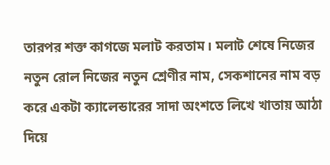তারপর শক্ত কাগজে মলাট করতাম। মলাট শেষে নিজের নতুন রোল নিজের নতুন শ্রেণীর নাম, সেকশানের নাম বড় করে একটা ক্যালেন্ডারের সাদা অংশতে লিখে খাতায় আঠা দিয়ে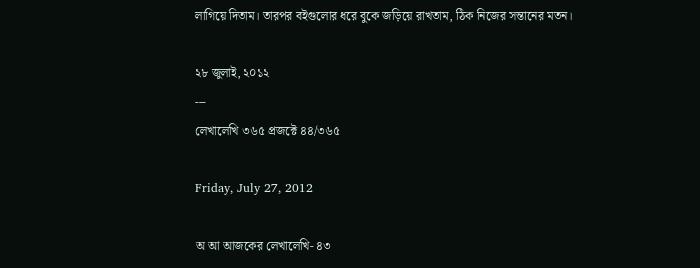লাগিয়ে দিতাম। তারপর বইগুলোর ধরে বুকে জড়িয়ে রাখতাম, ঠিক নিজের সন্তানের মতন।

২৮ জুলাই, ২০১২
---
লেখালেখি ৩৬৫ প্রজক্টে ৪৪/৩৬৫

Friday, July 27, 2012

অ আ আজকের লেখালেখি- ৪৩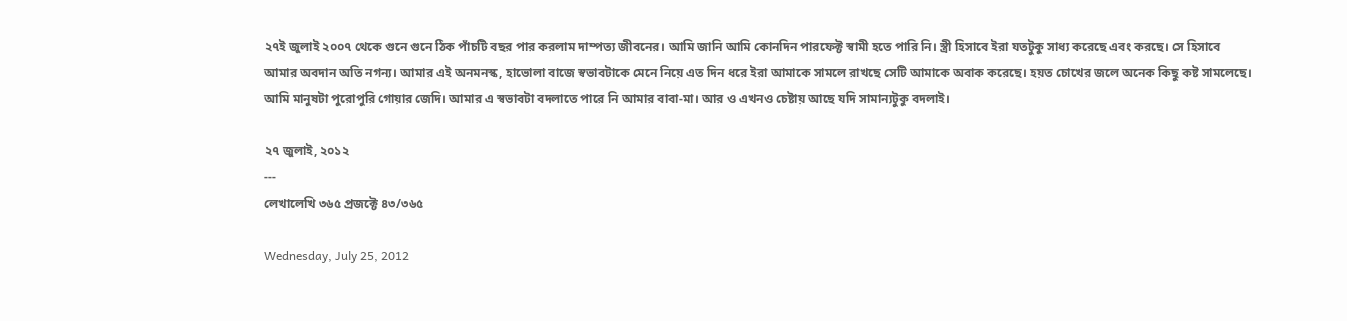২৭ই জুলাই ২০০৭ থেকে গুনে গুনে ঠিক পাঁচটি বছর পার করলাম দাম্পত্য জীবনের। আমি জানি আমি কোনদিন পারফেক্ট স্বামী হতে পারি নি। স্ত্রী হিসাবে ইরা যতটুকু সাধ্য করেছে এবং করছে। সে হিসাবে আমার অবদান অতি নগন্য। আমার এই অনমনস্ক, হাভোলা বাজে স্বভাবটাকে মেনে নিয়ে এত দিন ধরে ইরা আমাকে সামলে রাখছে সেটি আমাকে অবাক করেছে। হয়ত চোখের জলে অনেক কিছু কষ্ট সামলেছে। আমি মানুষটা পুরোপুরি গোয়ার জেদি। আমার এ স্বভাবটা বদলাতে পারে নি আমার বাবা-মা। আর ও এখনও চেষ্টায় আছে যদি সামান্যটুকু বদলাই।

২৭ জুলাই, ২০১২
---
লেখালেখি ৩৬৫ প্রজক্টে ৪৩/৩৬৫

Wednesday, July 25, 2012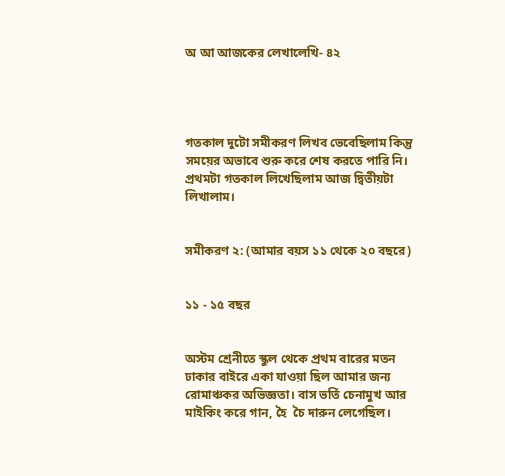অ আ আজকের লেখালেখি- ৪২




গতকাল দুটো সমীকরণ লিখব ভেবেছিলাম কিন্তু সময়ের অভাবে শুরু করে শেষ করতে পারি নি। প্রথমটা গতকাল লিখেছিলাম আজ দ্বিতীয়টা লিখালাম।


সমীকরণ ২: (আমার বয়স ১১ থেকে ২০ বছরে)


১১ - ১৫ বছর


অস্টম শ্রেনীতে স্কুল থেকে প্রথম বারের মতন ঢাকার বাইরে একা যাওয়া ছিল আমার জন্য রোমাঞ্চকর অভিজ্ঞতা। বাস ভর্তি চেনামুখ আর মাইকিং করে গান, হৈ  চৈ দারুন লেগেছিল।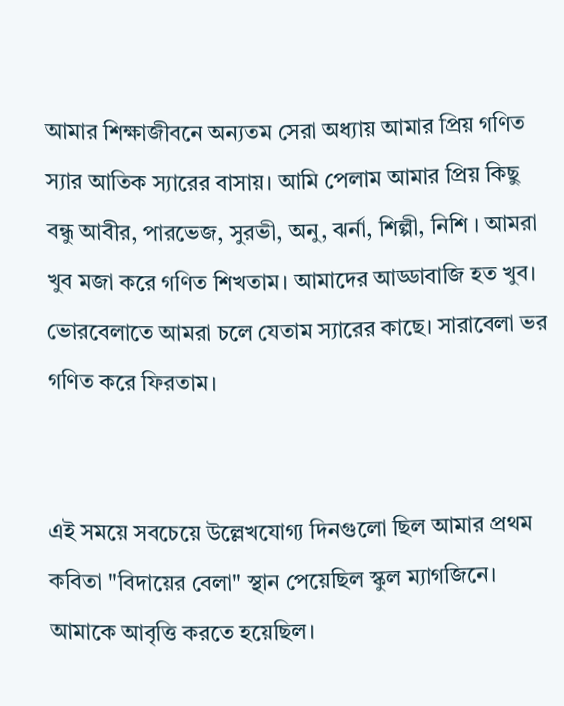আমার শিক্ষাজীবনে অন্যতম সেরা অধ্যায় আমার প্রিয় গণিত স্যার আতিক স্যারের বাসায়। আমি পেলাম আমার প্রিয় কিছু বন্ধু আবীর, পারভেজ, সুরভী, অনু, ঝর্না, শিল্পী, নিশি । আমরা খুব মজা করে গণিত শিখতাম। আমাদের আড্ডাবাজি হত খুব। ভোরবেলাতে আমরা চলে যেতাম স্যারের কাছে। সারাবেলা ভর গণিত করে ফিরতাম।


এই সময়ে সবচেয়ে উল্লেখযোগ্য দিনগুলো ছিল আমার প্রথম কবিতা "বিদায়ের বেলা" স্থান পেয়েছিল স্কুল ম্যাগজিনে। আমাকে আবৃত্তি করতে হয়েছিল।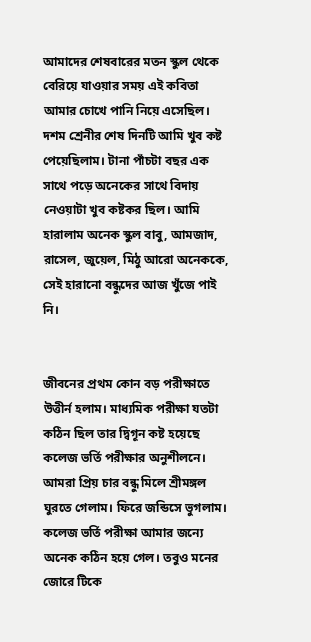আমাদের শেষবারের মতন স্কুল থেকে বেরিয়ে যাওয়ার সময় এই কবিতা আমার চোখে পানি নিয়ে এসেছিল। দশম শ্রেনীর শেষ দিনটি আমি খুব কষ্ট পেয়েছিলাম। টানা পাঁচটা বছর এক সাথে পড়ে অনেকের সাথে বিদায় নেওয়াটা খুব কষ্টকর ছিল। আমি হারালাম অনেক স্কুল বাবু, আমজাদ, রাসেল, জুয়েল, মিঠু আরো অনেককে, সেই হারানো বন্ধুদের আজ খুঁজে পাই নি।


জীবনের প্রথম কোন বড় পরীক্ষাতে উত্তীর্ন হলাম। মাধ্যমিক পরীক্ষা যতটা কঠিন ছিল তার দ্বিগূন কষ্ট হয়েছে কলেজ ভর্তি পরীক্ষার অনুশীলনে।  আমরা প্রিয় চার বন্ধু মিলে শ্রীমঙ্গল ঘুরতে গেলাম। ফিরে জন্ডিসে ভুগলাম। কলেজ ভর্তি পরীক্ষা আমার জন্যে অনেক কঠিন হয়ে গেল। তবুও মনের জোরে টিকে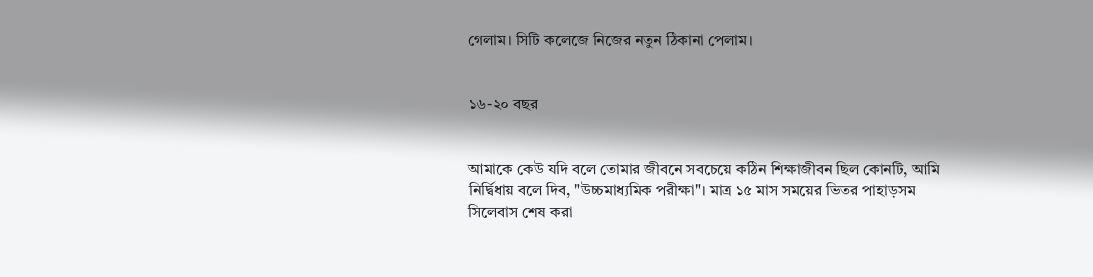গেলাম। সিটি কলেজে নিজের নতুন ঠিকানা পেলাম।


১৬-২০ বছর


আমাকে কেউ যদি বলে তোমার জীবনে সবচেয়ে কঠিন শিক্ষাজীবন ছিল কোনটি, আমি নির্দ্বিধায় বলে দিব, "উচ্চমাধ্যমিক পরীক্ষা"। মাত্র ১৫ মাস সময়ের ভিতর পাহাড়সম সিলেবাস শেষ করা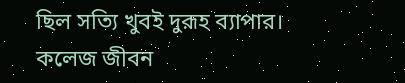ছিল সত্যি খুবই দুরূহ ব্যাপার। কলেজ জীবন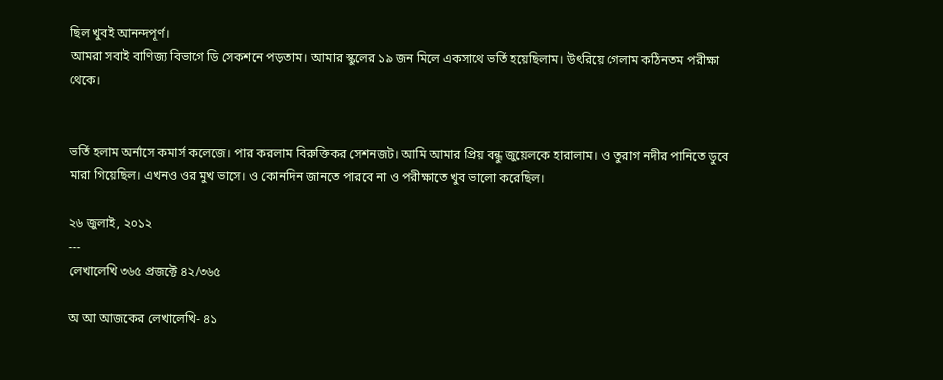ছিল খুবই আনন্দপূর্ণ।
আমরা সবাই বাণিজ্য বিভাগে ডি সেকশনে পড়তাম। আমার স্কুলের ১৯ জন মিলে একসাথে ভর্তি হয়েছিলাম। উৎরিয়ে গেলাম কঠিনতম পরীক্ষা থেকে।


ভর্তি হলাম অর্নাসে কমার্স কলেজে। পার করলাম বিরুক্তিকর সেশনজট। আমি আমার প্রিয় বন্ধু জুয়েলকে হারালাম। ও তুরাগ নদীর পানিতে ডুবে মারা গিয়েছিল। এখনও ওর মুখ ভাসে। ও কোনদিন জানতে পারবে না ও পরীক্ষাতে খুব ভালো করেছিল।

২৬ জুলাই, ২০১২
---
লেখালেখি ৩৬৫ প্রজক্টে ৪২/৩৬৫

অ আ আজকের লেখালেখি- ৪১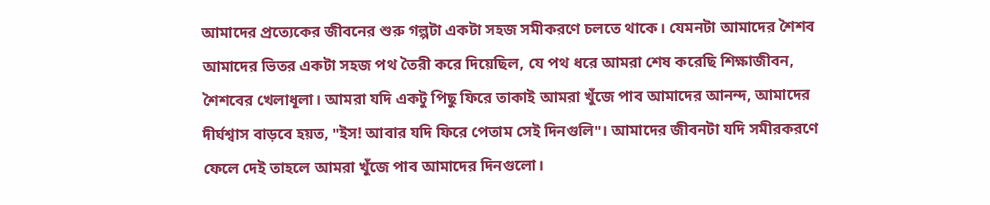আমাদের প্রত্যেকের জীবনের শুরু গল্পটা একটা সহজ সমীকরণে চলতে থাকে। যেমনটা আমাদের শৈশব আমাদের ভিতর একটা সহজ পথ তৈরী করে দিয়েছিল, যে পথ ধরে আমরা শেষ করেছি শিক্ষাজীবন, শৈশবের খেলাধূলা। আমরা যদি একটু পিছু ফিরে তাকাই আমরা খুঁজে পাব আমাদের আনন্দ, আমাদের দীর্ঘশ্বাস বাড়বে হয়ত, "ইস! আবার যদি ফিরে পেতাম সেই দিনগুলি"। আমাদের জীবনটা যদি সমীরকরণে ফেলে দেই তাহলে আমরা খুঁজে পাব আমাদের দিনগুলো।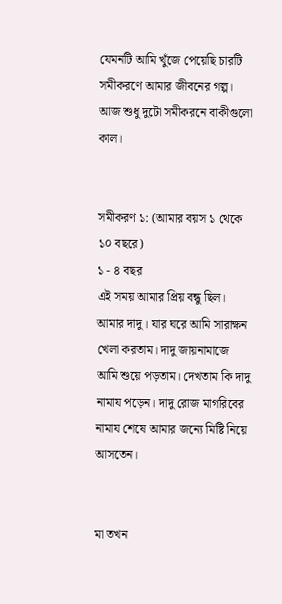যেমনটি আমি খুঁজে পেয়েছি চারটি সমীকরণে আমার জীবনের গল্প। আজ শুধু দুটো সমীকরনে বাকীগুলো কাল।


সমীকরণ ১: (আমার বয়স ১ থেকে ১০ বছরে)
১ - ৪ বছর
এই সময় আমার প্রিয় বন্ধু ছিল। আমার দাদু। যার ঘরে আমি সারাক্ষন খেলা করতাম। দাদু জায়নামাজে আমি শুয়ে পড়তাম। দেখতাম কি দাদু নামায পড়েন। দাদু রোজ মাগরিবের নামায শেষে আমার জন্যে মিষ্টি নিয়ে আসতেন।


মা তখন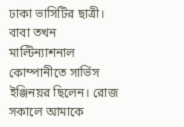ঢাকা ভাসিটির ছাত্রী। বাবা তখন মাল্টিন্যাশনাল কোম্পানীতে সার্ভিস ইঞ্জিনয়র ছিলেন। রোজ সকালে আমাকে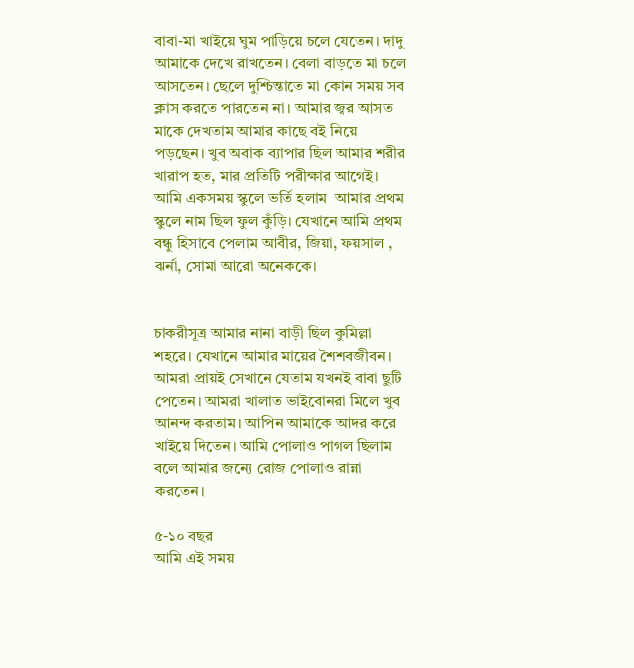বাবা-মা খাইয়ে ঘুম পাড়িয়ে চলে যেতেন। দাদু আমাকে দেখে রাখতেন। বেলা বাড়তে মা চলে আসতেন। ছেলে দুশ্চিন্তাতে মা কোন সময় সব ক্লাস করতে পারতেন না। আমার জ্বর আসত মাকে দেখতাম আমার কাছে বই নিয়ে পড়ছেন। খুব অবাক ব্যাপার ছিল আমার শরীর খারাপ হত, মার প্রতিটি পরীক্ষার আগেই। আমি একসময় স্কুলে ভর্তি হলাম  আমার প্রথম স্কুলে নাম ছিল ফুল কুঁড়ি। যেখানে আমি প্রথম বন্ধু হিসাবে পেলাম আবীর, জিয়া, ফয়সাল , ঝর্না, সোমা আরো অনেককে।


চাকরীসূত্র আমার নানা বাড়ী ছিল কুমিল্লা শহরে। যেখানে আমার মায়ের শৈশবজীবন।
আমরা প্রায়ই সেখানে যেতাম যখনই বাবা ছুটি পেতেন। আমরা খালাত ভাইবোনরা মিলে খুব আনন্দ করতাম। আপিন আমাকে আদর করে খাইয়ে দিতেন। আমি পোলাও পাগল ছিলাম বলে আমার জন্যে রোজ পোলাও রান্না করতেন।

৫-১০ বছর
আমি এই সময়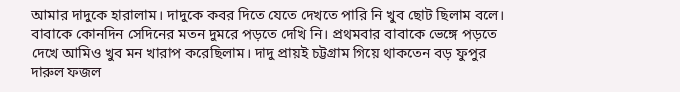আমার দাদুকে হারালাম। দাদুকে কবর দিতে যেতে দেখতে পারি নি খুব ছোট ছিলাম বলে। বাবাকে কোনদিন সেদিনের মতন দুমরে পড়তে দেখি নি। প্রথমবার বাবাকে ভেঙ্গে পড়তে দেখে আমিও খুব মন খারাপ করেছিলাম। দাদু প্রায়ই চট্টগ্রাম গিয়ে থাকতেন বড় ফুপুর দারুল ফজল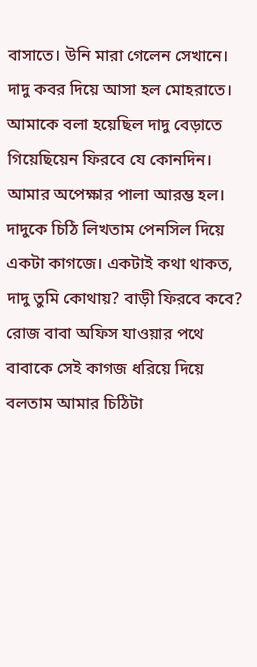বাসাতে। উনি মারা গেলেন সেখানে। দাদু কবর দিয়ে আসা হল মোহরাতে। আমাকে বলা হয়েছিল দাদু বেড়াতে গিয়েছিয়েন ফিরবে যে কোনদিন। আমার অপেক্ষার পালা আরম্ভ হল। দাদুকে চিঠি লিখতাম পেনসিল দিয়ে একটা কাগজে। একটাই কথা থাকত, দাদু তুমি কোথায়? বাড়ী ফিরবে কবে? রোজ বাবা অফিস যাওয়ার পথে বাবাকে সেই কাগজ ধরিয়ে দিয়ে বলতাম আমার চিঠিটা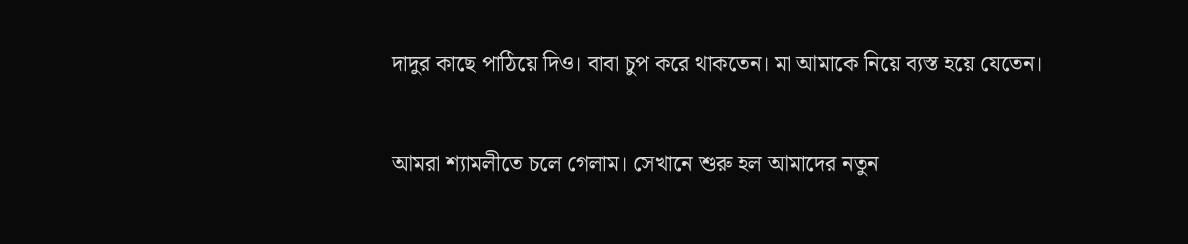দাদুর কাছে পাঠিয়ে দিও। বাবা চুপ করে থাকতেন। মা আমাকে নিয়ে ব্যস্ত হয়ে যেতেন।


আমরা শ্যামলীতে চলে গেলাম। সেখানে শুরু হল আমাদের নতুন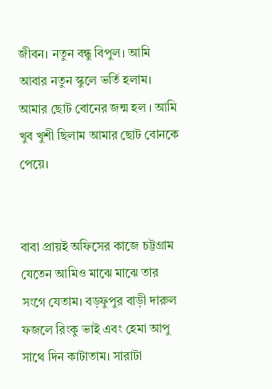জীবন। নতুন বন্ধু বিপুল। আমি আবার নতুন স্কুলে ভর্তি হলাম। আমার ছোট বোনের জন্ম হল । আমি খুব খুশী ছিলাম আমার ছোট বোনকে পেয়ে।


বাবা প্রায়ই অফিসের কাজে চট্টগ্রাম যেতেন আমিও মাঝে মাঝে তার সংগে যেতাম। বড়ফুপুর বাড়ী দারুল ফজলে রিংকু ভাই এবং হেমা আপু সাথে দিন কাটাতাম। সারাটা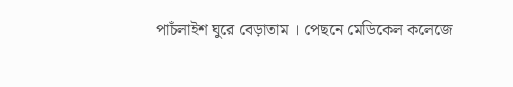পাচঁলাইশ ঘুরে বেড়াতাম । পেছনে মেডিকেল কলেজে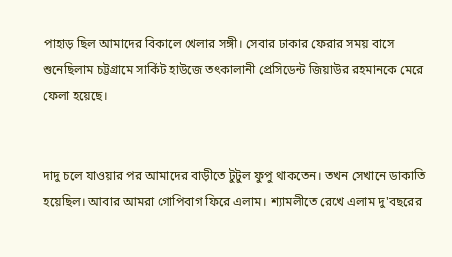পাহাড় ছিল আমাদের বিকালে খেলার সঙ্গী। সেবার ঢাকার ফেরার সময় বাসে শুনেছিলাম চট্টগ্রামে সার্কিট হাউজে তৎকালানী প্রেসিডেন্ট জিয়াউর রহমানকে মেরে ফেলা হয়েছে।


দাদু চলে যাওয়ার পর আমাদের বাড়ীতে টুটুল ফুপু থাকতেন। তখন সেখানে ডাকাতি হয়েছিল। আবার আমরা গোপিবাগ ফিরে এলাম। শ্যামলীতে রেখে এলাম দু'বছরের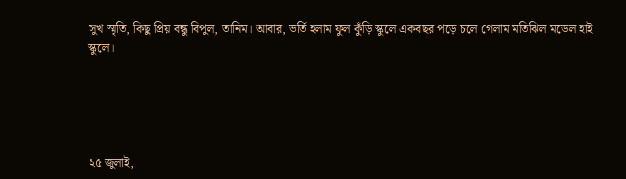সুখ স্মৃতি, কিছু প্রিয় বন্ধু বিপুল, তানিম। আবার, ভর্তি হলাম ফুল কুঁড়ি স্কুলে একবছর পড়ে চলে গেলাম মতিঝিল মডেল হাই স্কুলে।





২৫ জুলাই,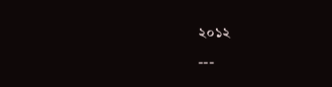২০১২
---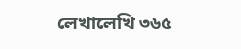লেখালেখি ৩৬৫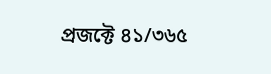প্রজক্টে ৪১/৩৬৫